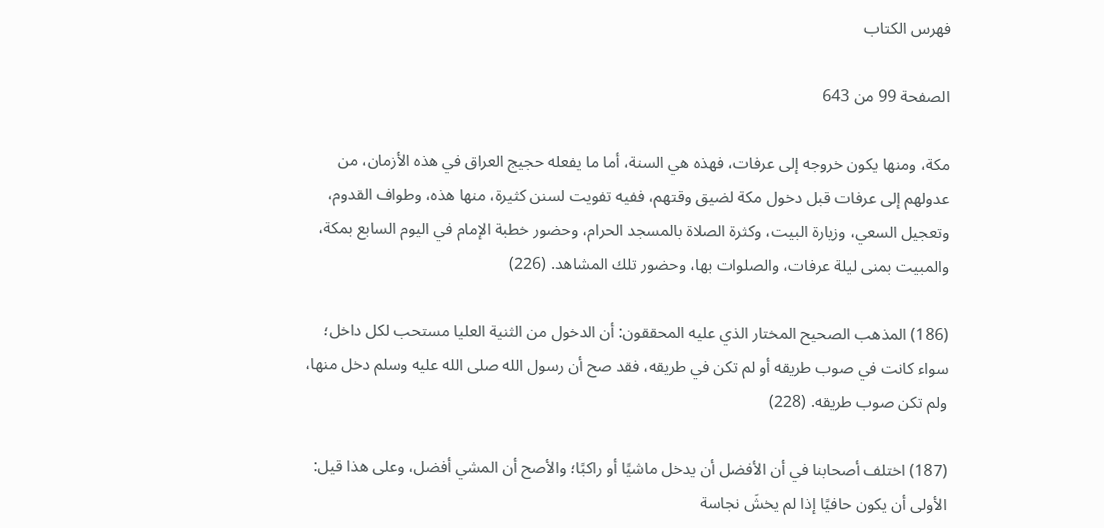فهرس الكتاب

الصفحة 99 من 643

مكة، ومنها يكون خروجه إلى عرفات، فهذه هي السنة، أما ما يفعله حجيج العراق في هذه الأزمان، من عدولهم إلى عرفات قبل دخول مكة لضيق وقتهم، ففيه تفويت لسنن كثيرة، منها هذه، وطواف القدوم، وتعجيل السعي، وزيارة البيت، وكثرة الصلاة بالمسجد الحرام، وحضور خطبة الإمام في اليوم السابع بمكة، والمبيت بمنى ليلة عرفات، والصلوات بها، وحضور تلك المشاهد. (226)

(186) المذهب الصحيح المختار الذي عليه المحققون: أن الدخول من الثنية العليا مستحب لكل داخل؛ سواء كانت في صوب طريقه أو لم تكن في طريقه، فقد صح أن رسول الله صلى الله عليه وسلم دخل منها، ولم تكن صوب طريقه. (228)

(187) اختلف أصحابنا في أن الأفضل أن يدخل ماشيًا أو راكبًا؛ والأصح أن المشي أفضل، وعلى هذا قيل: الأولى أن يكون حافيًا إذا لم يخشَ نجاسة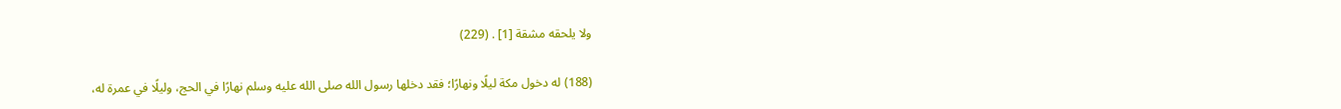ولا يلحقه مشقة [1] . (229)

(188) له دخول مكة ليلًا ونهارًا؛ فقد دخلها رسول الله صلى الله عليه وسلم نهارًا في الحج، وليلًا في عمرة له،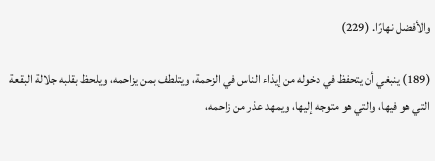والأفضل نهارًا. (229)

(189) ينبغي أن يتحفظ في دخوله من إيذاء الناس في الزحمة، ويتلطف بمن يزاحمه، ويلحظ بقلبه جلالة البقعة التي هو فيها، والتي هو متوجه إليها، ويمهد عذر من زاحمه،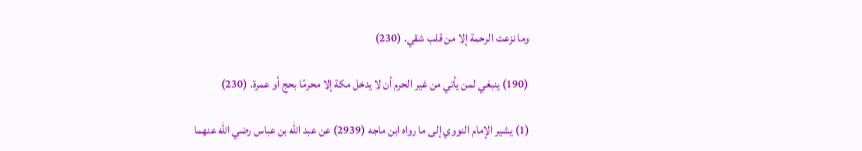وما نزعت الرحمة إلا من قلب شقي. (230)

(190) ينبغي لمن يأتي من غير الحرم أن لا يدخل مكة إلا محرمًا بحج أو عمرة. (230)

(1) يشير الإمام النووي إلى ما رواه ابن ماجه (2939) عن عبد الله بن عباس رضي الله عنهما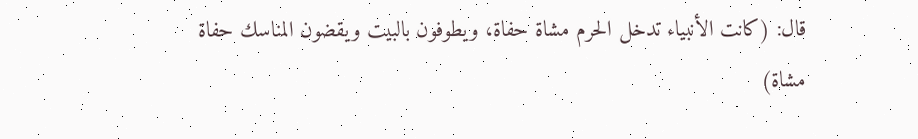قال: (كانت الأنبياء تدخل الحرم مشاة حفاة، ويطوفون بالبيت ويقضون المناسك حفاة مشاة)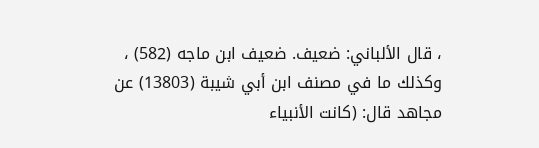، قال الألباني: ضعيف. ضعيف ابن ماجه (582) ، وكذلك ما في مصنف ابن أبي شيبة (13803) عن مجاهد قال: (كانت الأنبياء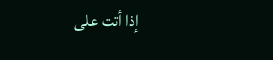إذا أتت على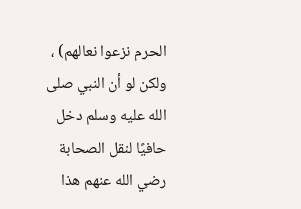الحرم نزعوا نعالهم) ، ولكن لو أن النبي صلى الله عليه وسلم دخل حافيًا لنقل الصحابة رضي الله عنهم هذا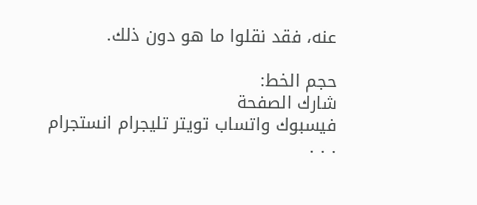عنه، فقد نقلوا ما هو دون ذلك.

حجم الخط:
شارك الصفحة
فيسبوك واتساب تويتر تليجرام انستجرام
. . .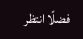فضلًا انتظر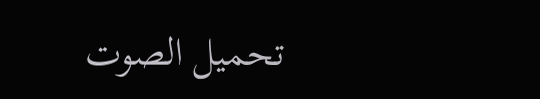تحميل الصوت